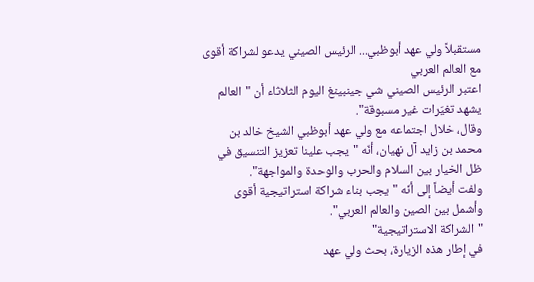مستقبلاً ولي عهد أبوظبي... الرئيس الصيني يدعو لشراكة أقوى مع العالم العربي
اعتبر الرئيس الصيني شي جينبينغ اليوم الثلاثاء أن "العالم يشهد تغيّرات غير مسبوقة".
وقال، خلال اجتماعه مع ولي عهد أبوظبي الشيخ خالد بن محمد بن زايد آل نهيان، أنّه "يجب علينا تعزيز التنسيق في ظل الخيار بين السلام والحرب والوحدة والمواجهة".
ولفت أيضاً إلى أنّه "يجب بناء شراكة استراتيجية أقوى وأشمل بين الصين والعالم العربي".
"الشراكة الاستراتيجية"
في إطار هذه الزيارة، بحث ولي عهد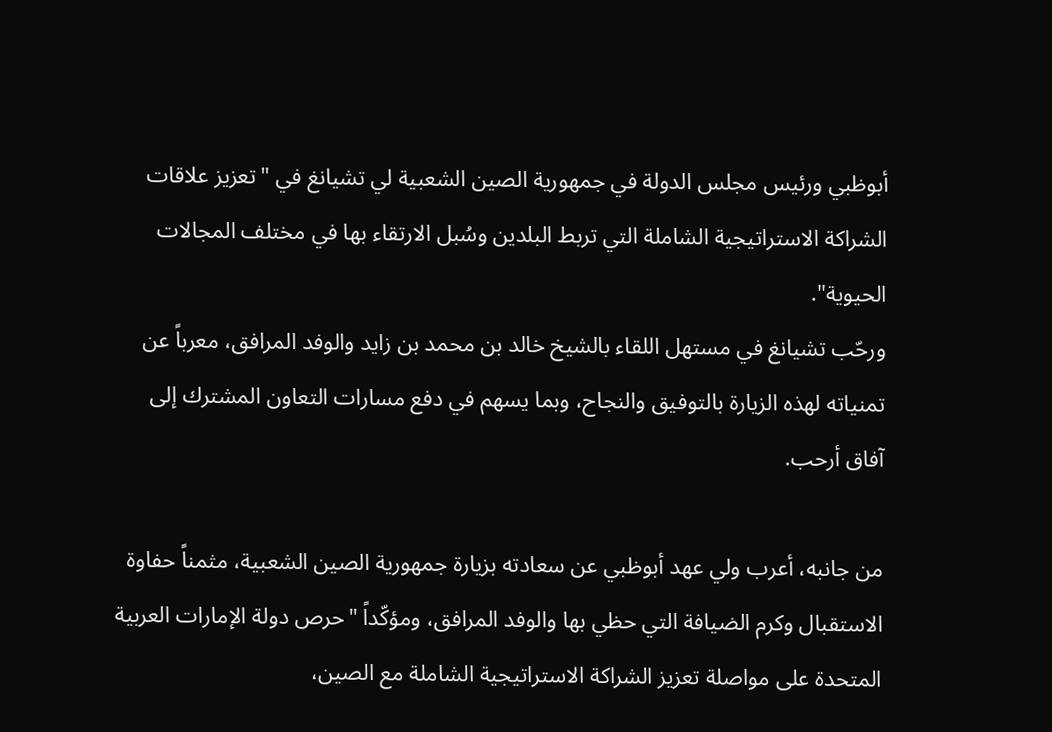أبوظبي ورئيس مجلس الدولة في جمهورية الصين الشعبية لي تشيانغ في "تعزيز علاقات الشراكة الاستراتيجية الشاملة التي تربط البلدين وسُبل الارتقاء بها في مختلف المجالات الحيوية".
ورحّب تشيانغ في مستهل اللقاء بالشيخ خالد بن محمد بن زايد والوفد المرافق، معرباً عن تمنياته لهذه الزيارة بالتوفيق والنجاح، وبما يسهم في دفع مسارات التعاون المشترك إلى آفاق أرحب.

من جانبه، أعرب ولي عهد أبوظبي عن سعادته بزيارة جمهورية الصين الشعبية، مثمناً حفاوة الاستقبال وكرم الضيافة التي حظي بها والوفد المرافق، ومؤكّداً "حرص دولة الإمارات العربية المتحدة على مواصلة تعزيز الشراكة الاستراتيجية الشاملة مع الصين،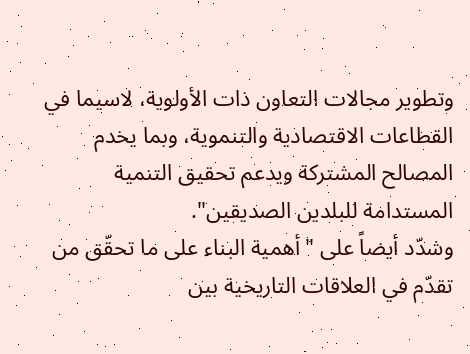وتطوير مجالات التعاون ذات الأولوية، لاسيما في القطاعات الاقتصادية والتنموية، وبما يخدم المصالح المشتركة ويدعم تحقيق التنمية المستدامة للبلدين الصديقين".
وشدّد أيضاً على "أهمية البناء على ما تحقّق من تقدّم في العلاقات التاريخية بين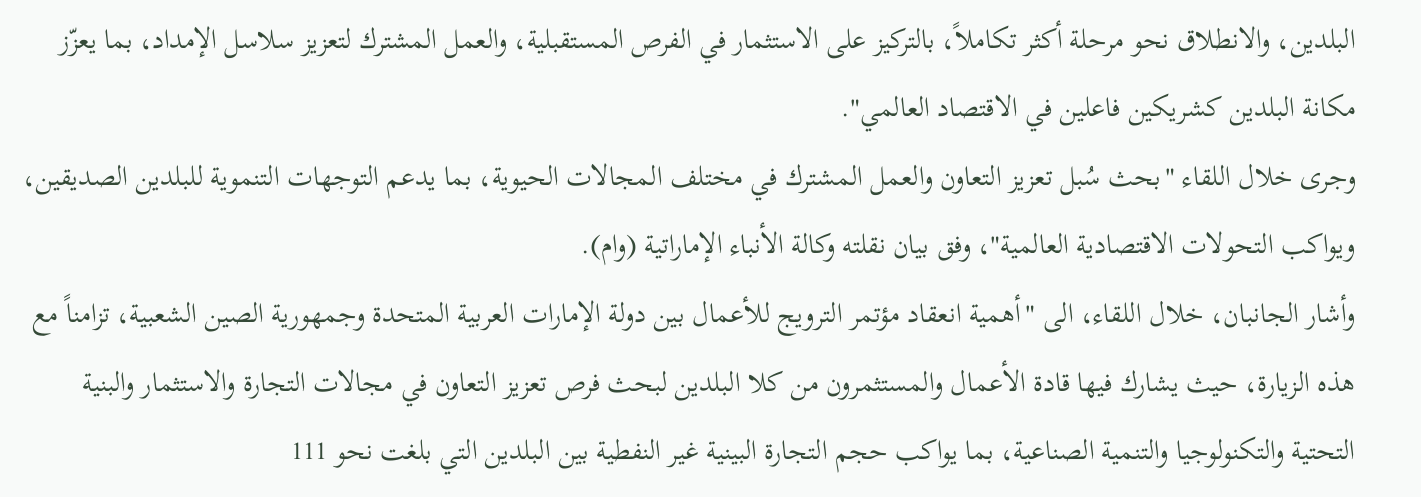البلدين، والانطلاق نحو مرحلة أكثر تكاملاً، بالتركيز على الاستثمار في الفرص المستقبلية، والعمل المشترك لتعزيز سلاسل الإمداد، بما يعزّز مكانة البلدين كشريكين فاعلين في الاقتصاد العالمي".
وجرى خلال اللقاء "بحث سُبل تعزيز التعاون والعمل المشترك في مختلف المجالات الحيوية، بما يدعم التوجهات التنموية للبلدين الصديقين، ويواكب التحولات الاقتصادية العالمية"، وفق بيان نقلته وكالة الأنباء الإماراتية (وام).
وأشار الجانبان، خلال اللقاء، الى "أهمية انعقاد مؤتمر الترويج للأعمال بين دولة الإمارات العربية المتحدة وجمهورية الصين الشعبية، تزامناً مع هذه الزيارة، حيث يشارك فيها قادة الأعمال والمستثمرون من كلا البلدين لبحث فرص تعزيز التعاون في مجالات التجارة والاستثمار والبنية التحتية والتكنولوجيا والتنمية الصناعية، بما يواكب حجم التجارة البينية غير النفطية بين البلدين التي بلغت نحو 111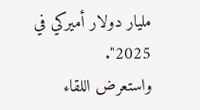مليار دولار أميركي في 2025".
واستعرض اللقاء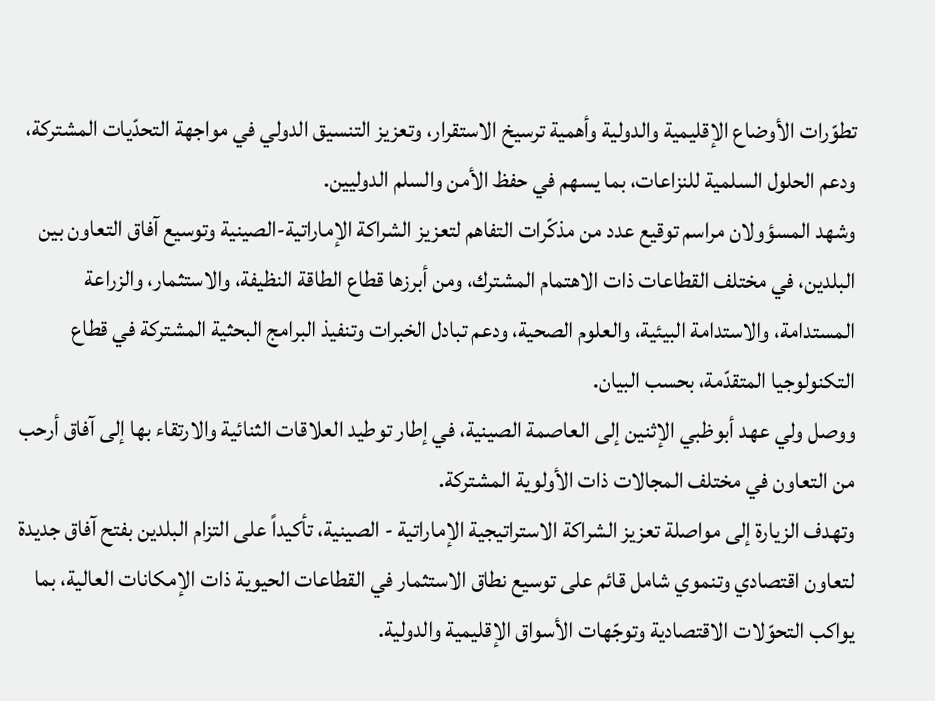تطوّرات الأوضاع الإقليمية والدولية وأهمية ترسيخ الاستقرار، وتعزيز التنسيق الدولي في مواجهة التحدّيات المشتركة، ودعم الحلول السلمية للنزاعات، بما يسهم في حفظ الأمن والسلم الدوليين.
وشهد المسؤولان مراسم توقيع عدد من مذكّرات التفاهم لتعزيز الشراكة الإماراتية-الصينية وتوسيع آفاق التعاون بين البلدين، في مختلف القطاعات ذات الاهتمام المشترك، ومن أبرزها قطاع الطاقة النظيفة، والاستثمار، والزراعة المستدامة، والاستدامة البيئية، والعلوم الصحية، ودعم تبادل الخبرات وتنفيذ البرامج البحثية المشتركة في قطاع التكنولوجيا المتقدّمة، بحسب البيان.
ووصل ولي عهد أبوظبي الإثنين إلى العاصمة الصينية، في إطار توطيد العلاقات الثنائية والارتقاء بها إلى آفاق أرحب من التعاون في مختلف المجالات ذات الأولوية المشتركة.
وتهدف الزيارة إلى مواصلة تعزيز الشراكة الاستراتيجية الإماراتية - الصينية، تأكيداً على التزام البلدين بفتح آفاق جديدة لتعاون اقتصادي وتنموي شامل قائم على توسيع نطاق الاستثمار في القطاعات الحيوية ذات الإمكانات العالية، بما يواكب التحوّلات الاقتصادية وتوجّهات الأسواق الإقليمية والدولية.